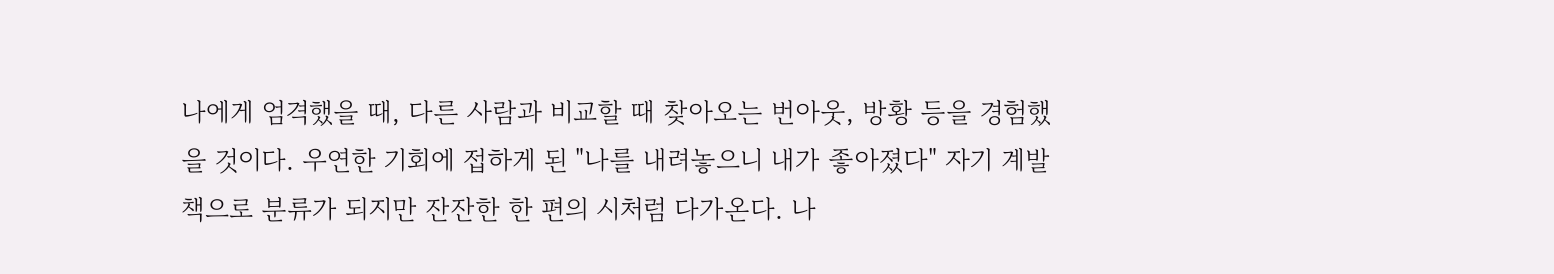나에게 엄격했을 때, 다른 사람과 비교할 때 찾아오는 번아웃, 방황 등을 경험했을 것이다. 우연한 기회에 접하게 된 "나를 내려놓으니 내가 좋아졌다" 자기 계발 책으로 분류가 되지만 잔잔한 한 편의 시처럼 다가온다. 나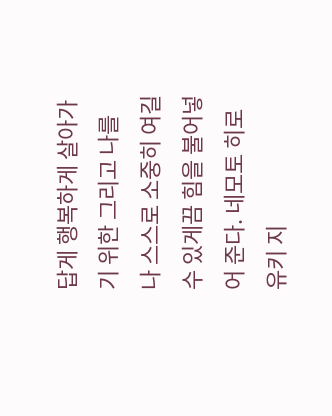답게 행복하게 살아가기 위한 그리고 나를 나 스스로 소중히 여길 수 있게끔 힘을 불어넣어 준다. 네모토 히로유키 지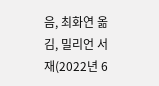음, 최화연 옮김, 밀리언 서재(2022년 6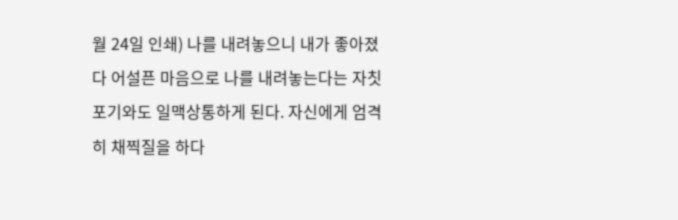월 24일 인쇄) 나를 내려놓으니 내가 좋아졌다 어설픈 마음으로 나를 내려놓는다는 자칫 포기와도 일맥상통하게 된다. 자신에게 엄격히 채찍질을 하다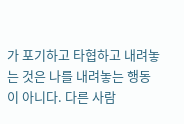가 포기하고 타협하고 내려놓는 것은 나를 내려놓는 행동이 아니다. 다른 사람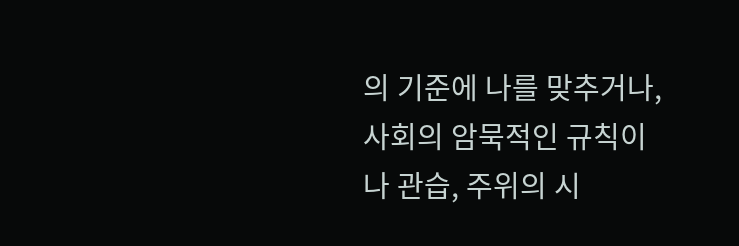의 기준에 나를 맞추거나, 사회의 암묵적인 규칙이나 관습, 주위의 시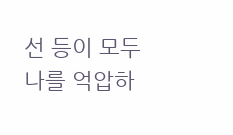선 등이 모두 나를 억압하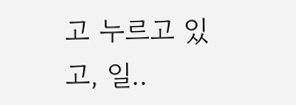고 누르고 있고, 일..